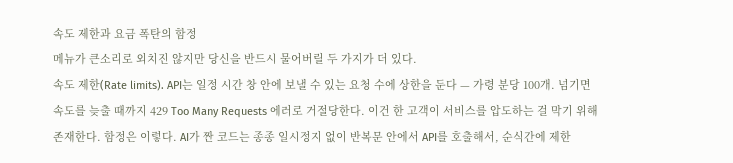속도 제한과 요금 폭탄의 함정
메뉴가 큰소리로 외치진 않지만 당신을 반드시 물어버릴 두 가지가 더 있다.
속도 제한(Rate limits). API는 일정 시간 창 안에 보낼 수 있는 요청 수에 상한을 둔다 — 가령 분당 100개. 넘기면 속도를 늦출 때까지 429 Too Many Requests 에러로 거절당한다. 이건 한 고객이 서비스를 압도하는 걸 막기 위해 존재한다. 함정은 이렇다. AI가 짠 코드는 종종 일시정지 없이 반복문 안에서 API를 호출해서, 순식간에 제한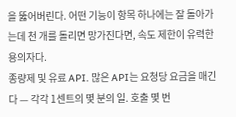을 뚫어버린다. 어떤 기능이 항목 하나에는 잘 돌아가는데 천 개를 돌리면 망가진다면, 속도 제한이 유력한 용의자다.
종량제 및 유료 API. 많은 API는 요청당 요금을 매긴다 — 각각 1센트의 몇 분의 일. 호출 몇 번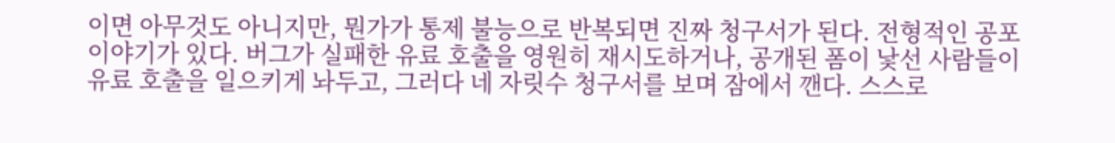이면 아무것도 아니지만, 뭔가가 통제 불능으로 반복되면 진짜 청구서가 된다. 전형적인 공포 이야기가 있다. 버그가 실패한 유료 호출을 영원히 재시도하거나, 공개된 폼이 낯선 사람들이 유료 호출을 일으키게 놔두고, 그러다 네 자릿수 청구서를 보며 잠에서 깬다. 스스로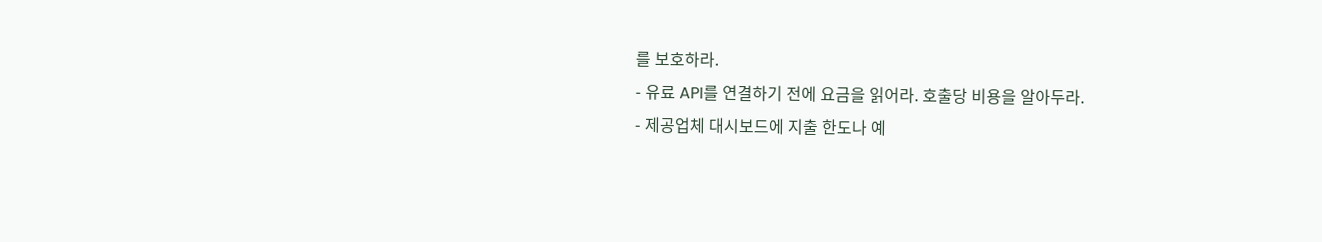를 보호하라.
- 유료 API를 연결하기 전에 요금을 읽어라. 호출당 비용을 알아두라.
- 제공업체 대시보드에 지출 한도나 예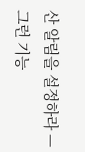산 알림을 설정하라 — 그런 기능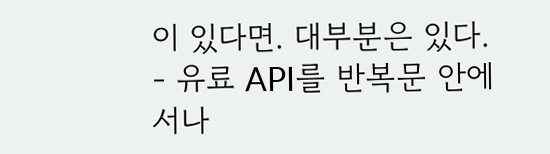이 있다면. 대부분은 있다.
- 유료 API를 반복문 안에서나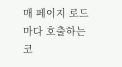매 페이지 로드마다 호출하는 코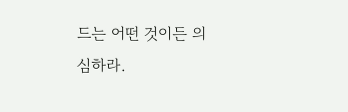드는 어떤 것이든 의심하라.